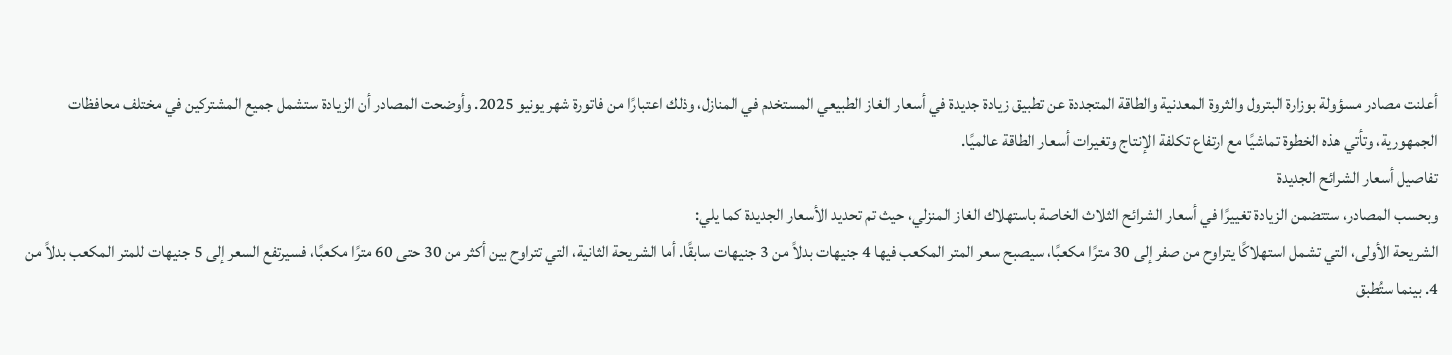أعلنت مصادر مسؤولة بوزارة البترول والثروة المعدنية والطاقة المتجددة عن تطبيق زيادة جديدة في أسعار الغاز الطبيعي المستخدم في المنازل، وذلك اعتبارًا من فاتورة شهر يونيو 2025. وأوضحت المصادر أن الزيادة ستشمل جميع المشتركين في مختلف محافظات الجمهورية، وتأتي هذه الخطوة تماشيًا مع ارتفاع تكلفة الإنتاج وتغيرات أسعار الطاقة عالميًا.
تفاصيل أسعار الشرائح الجديدة
وبحسب المصادر، ستتضمن الزيادة تغييرًا في أسعار الشرائح الثلاث الخاصة باستهلاك الغاز المنزلي، حيث تم تحديد الأسعار الجديدة كما يلي:
الشريحة الأولى، التي تشمل استهلاكًا يتراوح من صفر إلى 30 مترًا مكعبًا، سيصبح سعر المتر المكعب فيها 4 جنيهات بدلاً من 3 جنيهات سابقًا. أما الشريحة الثانية، التي تتراوح بين أكثر من 30 حتى 60 مترًا مكعبًا، فسيرتفع السعر إلى 5 جنيهات للمتر المكعب بدلاً من 4. بينما ستُطبق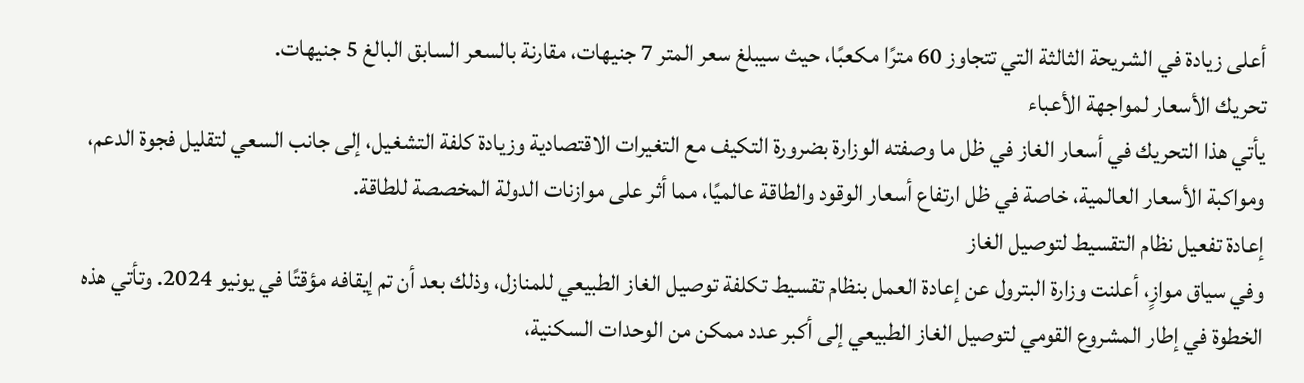أعلى زيادة في الشريحة الثالثة التي تتجاوز 60 مترًا مكعبًا، حيث سيبلغ سعر المتر 7 جنيهات، مقارنة بالسعر السابق البالغ 5 جنيهات.
تحريك الأسعار لمواجهة الأعباء
يأتي هذا التحريك في أسعار الغاز في ظل ما وصفته الوزارة بضرورة التكيف مع التغيرات الاقتصادية وزيادة كلفة التشغيل، إلى جانب السعي لتقليل فجوة الدعم، ومواكبة الأسعار العالمية، خاصة في ظل ارتفاع أسعار الوقود والطاقة عالميًا، مما أثر على موازنات الدولة المخصصة للطاقة.
إعادة تفعيل نظام التقسيط لتوصيل الغاز
وفي سياق موازٍ، أعلنت وزارة البترول عن إعادة العمل بنظام تقسيط تكلفة توصيل الغاز الطبيعي للمنازل، وذلك بعد أن تم إيقافه مؤقتًا في يونيو 2024. وتأتي هذه الخطوة في إطار المشروع القومي لتوصيل الغاز الطبيعي إلى أكبر عدد ممكن من الوحدات السكنية،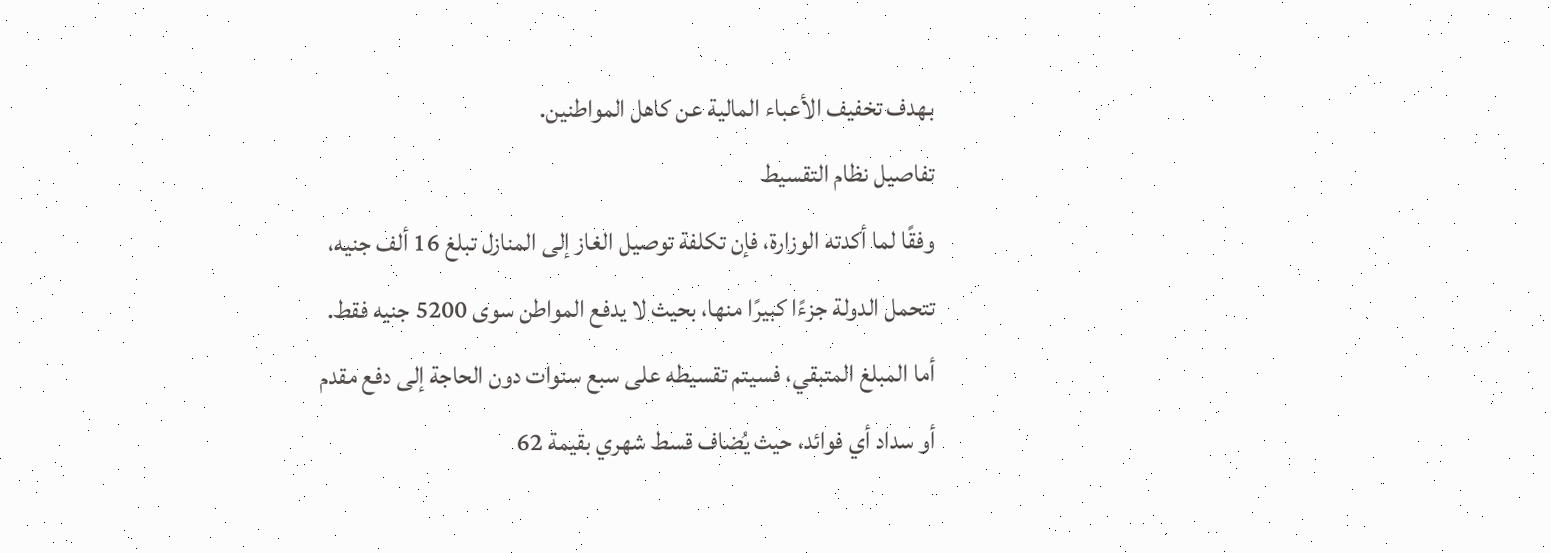بهدف تخفيف الأعباء المالية عن كاهل المواطنين.
تفاصيل نظام التقسيط
وفقًا لما أكدته الوزارة، فإن تكلفة توصيل الغاز إلى المنازل تبلغ 16 ألف جنيه، تتحمل الدولة جزءًا كبيرًا منها، بحيث لا يدفع المواطن سوى 5200 جنيه فقط. أما المبلغ المتبقي، فسيتم تقسيطه على سبع سنوات دون الحاجة إلى دفع مقدم أو سداد أي فوائد، حيث يُضاف قسط شهري بقيمة 62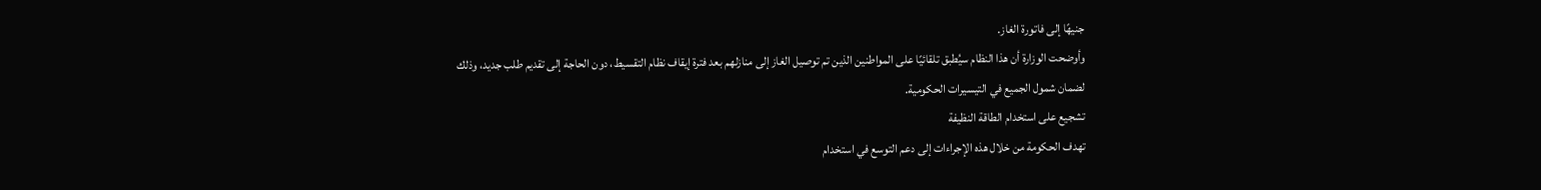جنيهًا إلى فاتورة الغاز.
وأوضحت الوزارة أن هذا النظام سيُطبق تلقائيًا على المواطنين الذين تم توصيل الغاز إلى منازلهم بعد فترة إيقاف نظام التقسيط، دون الحاجة إلى تقديم طلب جديد، وذلك لضمان شمول الجميع في التيسيرات الحكومية.
تشجيع على استخدام الطاقة النظيفة
تهدف الحكومة من خلال هذه الإجراءات إلى دعم التوسع في استخدام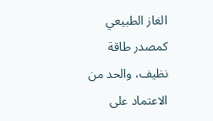الغاز الطبيعي كمصدر طاقة نظيف، والحد من الاعتماد على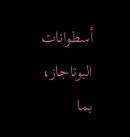أسطوانات البوتاجاز، بما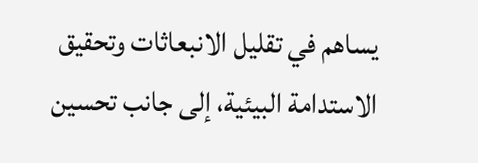يساهم في تقليل الانبعاثات وتحقيق الاستدامة البيئية، إلى جانب تحسين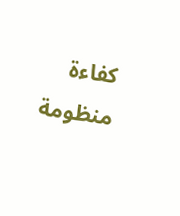كفاءة منظومة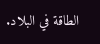الطاقة في البلاد.